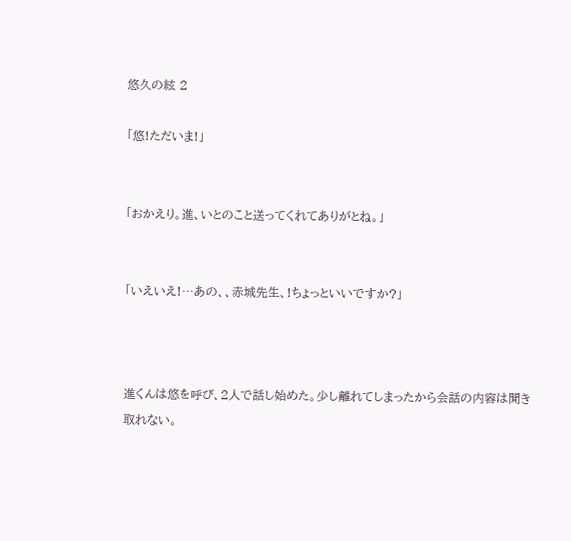悠久の絃 2

「悠!ただいま!」


「おかえり。進、いとのこと送ってくれてありがとね。」


「いえいえ!…あの、、赤城先生、!ちょっといいですか?」



進くんは悠を呼び、2人で話し始めた。少し離れてしまったから会話の内容は聞き取れない。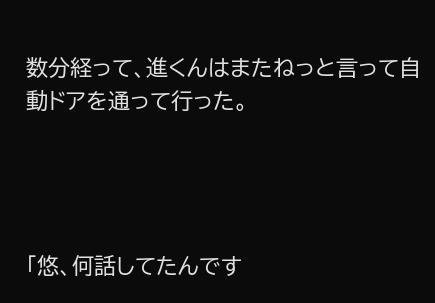数分経って、進くんはまたねっと言って自動ドアを通って行った。




「悠、何話してたんです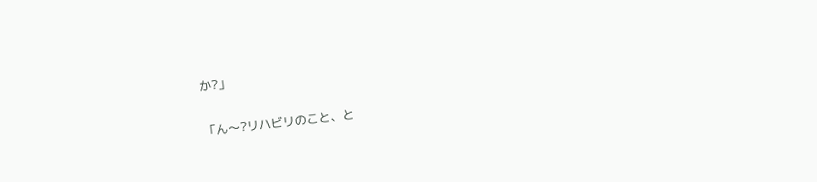か?」


「ん〜?リハビリのこと、と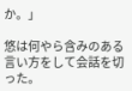か。」

悠は何やら含みのある言い方をして会話を切った。